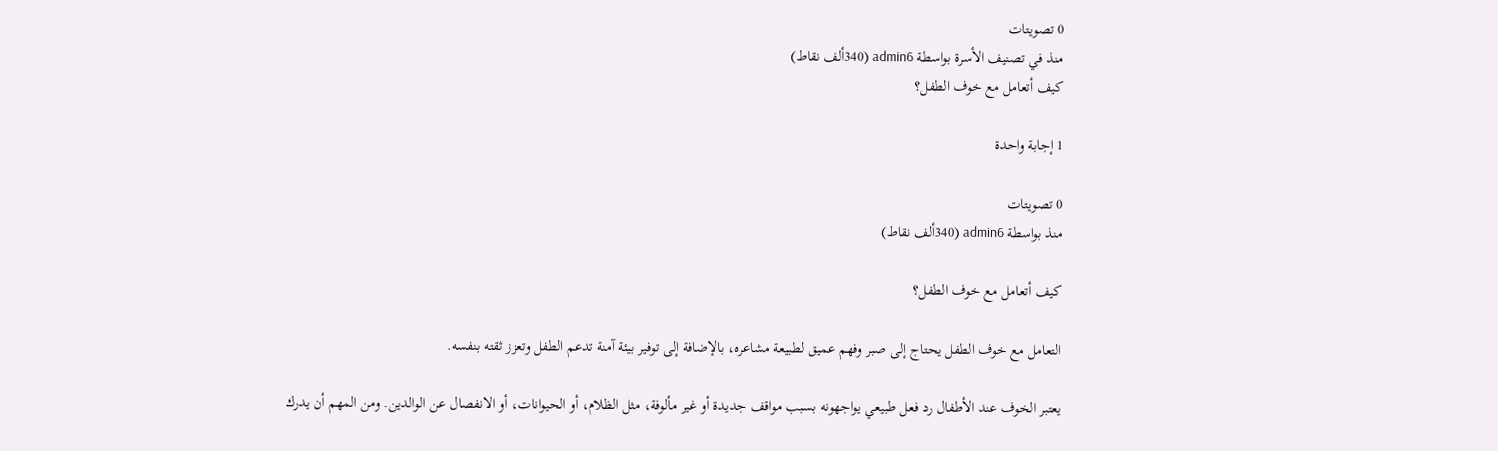0 تصويتات
منذ في تصنيف الأسرة بواسطة admin6 (340ألف نقاط)
كيف أتعامل مع خوف الطفل؟

1 إجابة واحدة

0 تصويتات
منذ بواسطة admin6 (340ألف نقاط)

كيف أتعامل مع خوف الطفل؟

التعامل مع خوف الطفل يحتاج إلى صبر وفهم عميق لطبيعة مشاعره، بالإضافة إلى توفير بيئة آمنة تدعم الطفل وتعزز ثقته بنفسه.

يعتبر الخوف عند الأطفال رد فعل طبيعي يواجهونه بسبب مواقف جديدة أو غير مألوفة، مثل الظلام، أو الحيوانات، أو الانفصال عن الوالدين. ومن المهم أن يدرك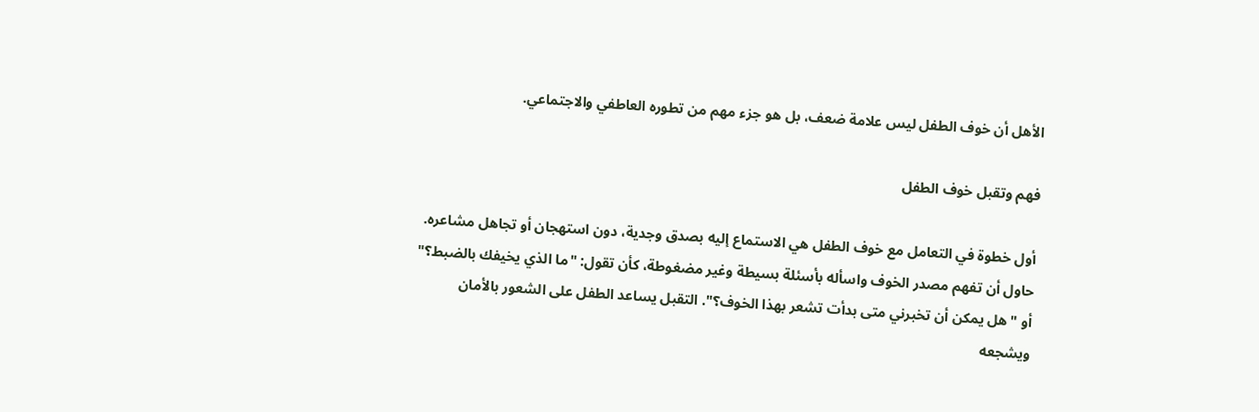الأهل أن خوف الطفل ليس علامة ضعف، بل هو جزء مهم من تطوره العاطفي والاجتماعي.

فهم وتقبل خوف الطفل

أول خطوة في التعامل مع خوف الطفل هي الاستماع إليه بصدق وجدية، دون استهجان أو تجاهل مشاعره. حاول أن تفهم مصدر الخوف واسأله بأسئلة بسيطة وغير مضغوطة، كأن تقول: "ما الذي يخيفك بالضبط؟" أو "هل يمكن أن تخبرني متى بدأت تشعر بهذا الخوف؟". التقبل يساعد الطفل على الشعور بالأمان ويشجعه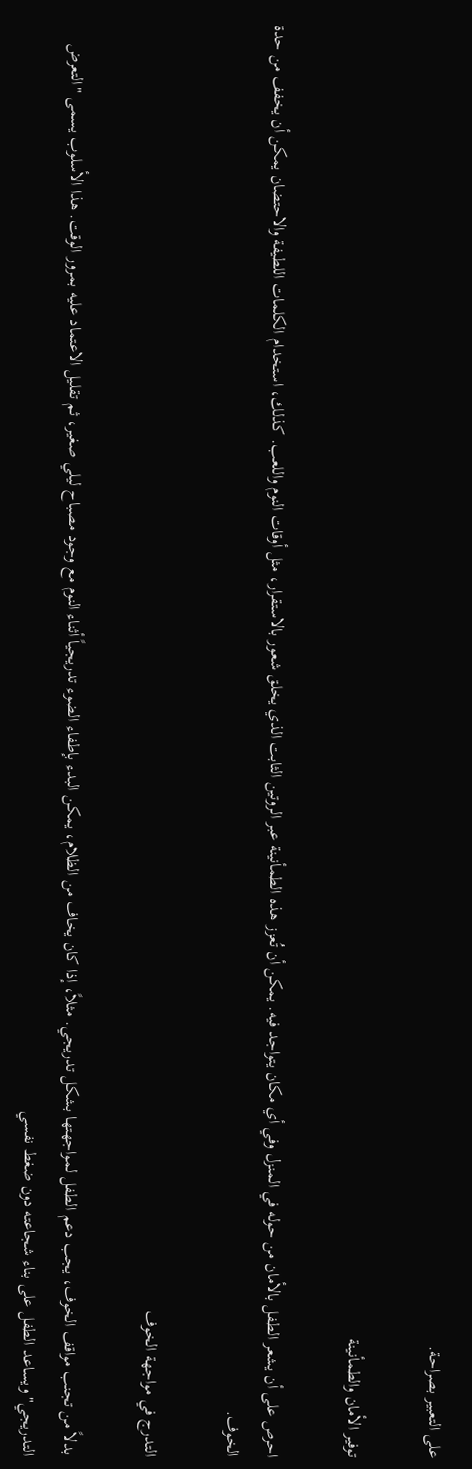على التعبير بصراحة.

توفير الأمان والطمأنينة

احرص على أن يشعر الطفل بالأمان من حوله في المنزل وفي أي مكان يتواجد فيه. يمكن أن تُعزز هذه الطمأنينة عبر الروتين الثابت الذي يخلق شعور بالاستقرار، مثل أوقات النوم واللعب. كذلك، استخدام الكلمات اللطيفة والاحتضان يمكن أن يخفف من حدة الخوف.

التدرج في مواجهة الخوف

بدلاً من تجنب مواقف الخوف، يجب دعم الطفل لمواجهتها بشكل تدريجي. مثلاً، إذا كان يخاف من الظلام، يمكن البدء بإطفاء الضوء تدريجياً أثناء النوم مع وجود مصباح ليلي صغير، ثم تقليل الاعتماد عليه بمرور الوقت. هذا الأسلوب يسمى "التعرض التدريجي" ويساعد الطفل على بناء شجاعته دون ضغط نفسي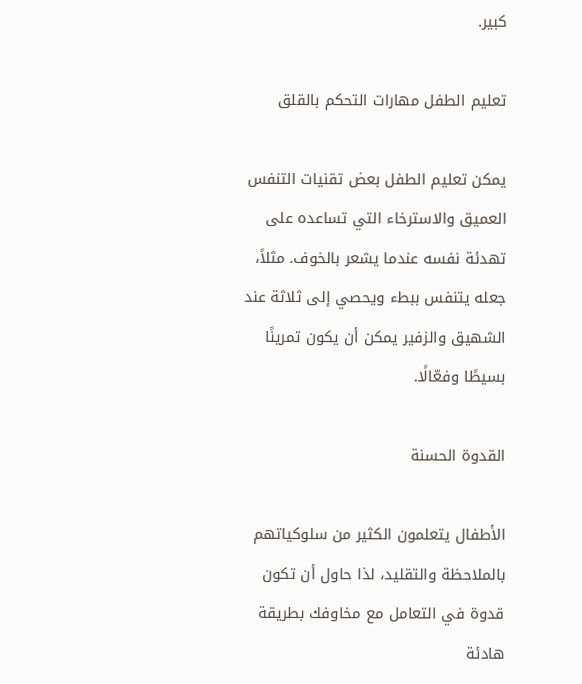كبير.

تعليم الطفل مهارات التحكم بالقلق

يمكن تعليم الطفل بعض تقنيات التنفس العميق والاسترخاء التي تساعده على تهدئة نفسه عندما يشعر بالخوف. مثلاً، جعله يتنفس ببطء ويحصي إلى ثلاثة عند الشهيق والزفير يمكن أن يكون تمرينًا بسيطًا وفعّالًا.

القدوة الحسنة

الأطفال يتعلمون الكثير من سلوكياتهم بالملاحظة والتقليد، لذا حاول أن تكون قدوة في التعامل مع مخاوفك بطريقة هادئة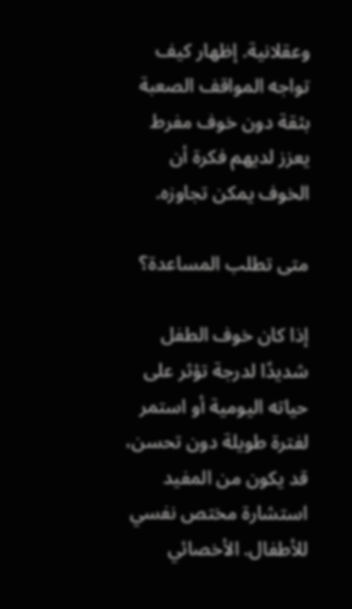وعقلانية. إظهار كيف تواجه المواقف الصعبة بثقة دون خوف مفرط يعزز لديهم فكرة أن الخوف يمكن تجاوزه.

متى تطلب المساعدة؟

إذا كان خوف الطفل شديدًا لدرجة تؤثر على حياته اليومية أو استمر لفترة طويلة دون تحسن، قد يكون من المفيد استشارة مختص نفسي للأطفال. الأخصائي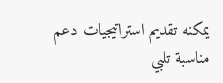يمكنه تقديم استراتيجيات دعم مناسبة تلبي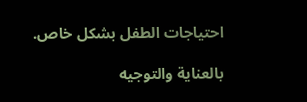احتياجات الطفل بشكل خاص.

بالعناية والتوجيه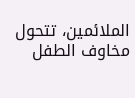الملائمين، تتحول مخاوف الطفل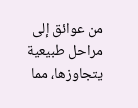من عوائق إلى مراحل طبيعية يتجاوزها، مما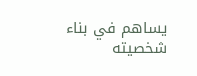يساهم في بناء شخصيته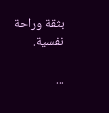بثقة وراحة نفسية.

...